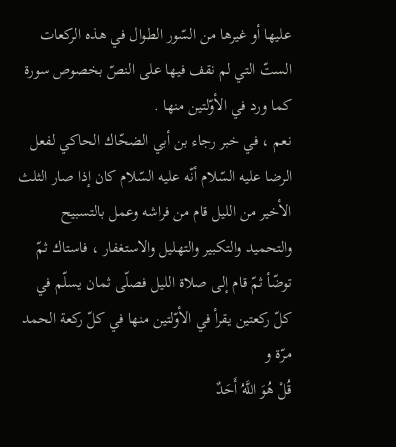عليها أو غيرها من السّور الطوال في هذه الركعات الستّ التي لم نقف فيها على النصّ بخصوص سورة كما ورد في الأوّلتين منها .
نعم ، في خبر رجاء بن أبي الضحّاك الحاكي لفعل الرضا عليه السّلام أنّه عليه السّلام كان إذا صار الثلث الأخير من الليل قام من فراشه وعمل بالتسبيح والتحميد والتكبير والتهليل والاستغفار ، فاستاك ثمّ توضّأ ثمّ قام إلى صلاة الليل فصلّى ثمان يسلّم في كلّ ركعتين يقرأ في الأوّلتين منها في كلّ ركعة الحمد مرّة و
قُلْ هُوَ اللَّهُ أَحَدٌ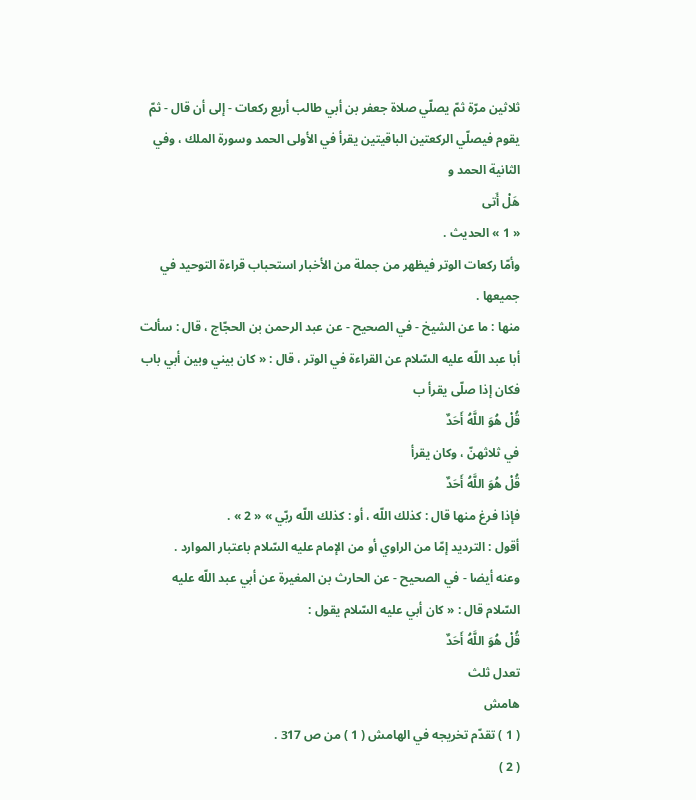ثلاثين مرّة ثمّ يصلّي صلاة جعفر بن أبي طالب أربع ركعات - إلى أن قال - ثمّ يقوم فيصلّي الركعتين الباقيتين يقرأ في الأولى الحمد وسورة الملك ، وفي الثانية الحمد و
هَلْ أَتى
« 1 » الحديث .
وأمّا ركعات الوتر فيظهر من جملة من الأخبار استحباب قراءة التوحيد في جميعها .
منها : ما عن الشيخ - في الصحيح - عن عبد الرحمن بن الحجّاج ، قال : سألت أبا عبد اللّه عليه السّلام عن القراءة في الوتر ، قال : « كان بيني وبين أبي باب فكان إذا صلّى يقرأ ب
قُلْ هُوَ اللَّهُ أَحَدٌ
في ثلاثهنّ ، وكان يقرأ
قُلْ هُوَ اللَّهُ أَحَدٌ
فإذا فرغ منها قال : كذلك اللّه ، أو : كذلك اللّه ربّي » « 2 » .
أقول : الترديد إمّا من الراوي أو من الإمام عليه السّلام باعتبار الموارد .
وعنه أيضا - في الصحيح - عن الحارث بن المغيرة عن أبي عبد اللّه عليه السّلام قال : « كان أبي عليه السّلام يقول :
قُلْ هُوَ اللَّهُ أَحَدٌ
تعدل ثلث
هامش
( 1 ) تقدّم تخريجه في الهامش ( 1 ) من ص 317 .
( 2 )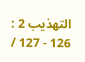التهذيب 2 : 126 - 127 /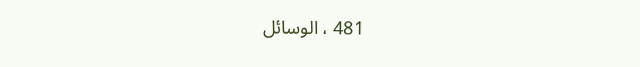481 ، الوسائل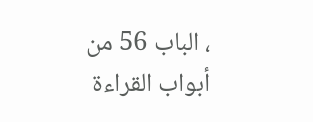، الباب 56 من أبواب القراءة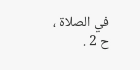في الصلاة ، ح 2 .